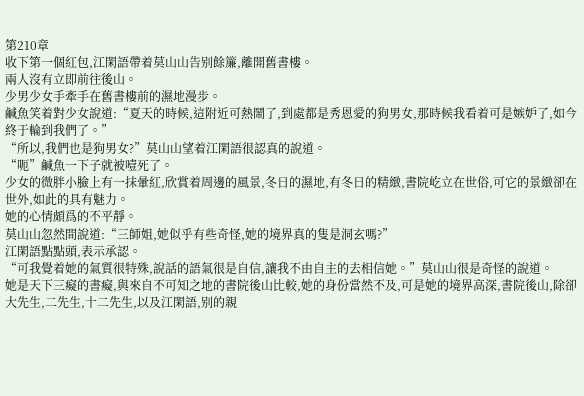第210章
收下第一個紅包,江閑語帶着莫山山告别餘簾,離開舊書樓。
兩人沒有立即前往後山。
少男少女手牽手在舊書樓前的濕地漫步。
鹹魚笑着對少女說道:“夏天的時候,這附近可熱鬧了,到處都是秀恩愛的狗男女,那時候我看着可是嫉妒了,如今終于輪到我們了。”
“所以,我們也是狗男女?”莫山山望着江閑語很認真的說道。
“呃”鹹魚一下子就被噎死了。
少女的微胖小臉上有一抹暈紅,欣賞着周邊的風景,冬日的濕地,有冬日的精緻,書院屹立在世俗,可它的景緻卻在世外,如此的具有魅力。
她的心情頗爲的不平靜。
莫山山忽然間說道:“三師姐,她似乎有些奇怪,她的境界真的隻是洞玄嗎?”
江閑語點點頭,表示承認。
“可我覺着她的氣質很特殊,說話的語氣很是自信,讓我不由自主的去相信她。”莫山山很是奇怪的說道。
她是天下三癡的書癡,與來自不可知之地的書院後山比較,她的身份當然不及,可是她的境界高深,書院後山,除卻大先生,二先生,十二先生,以及江閑語,别的親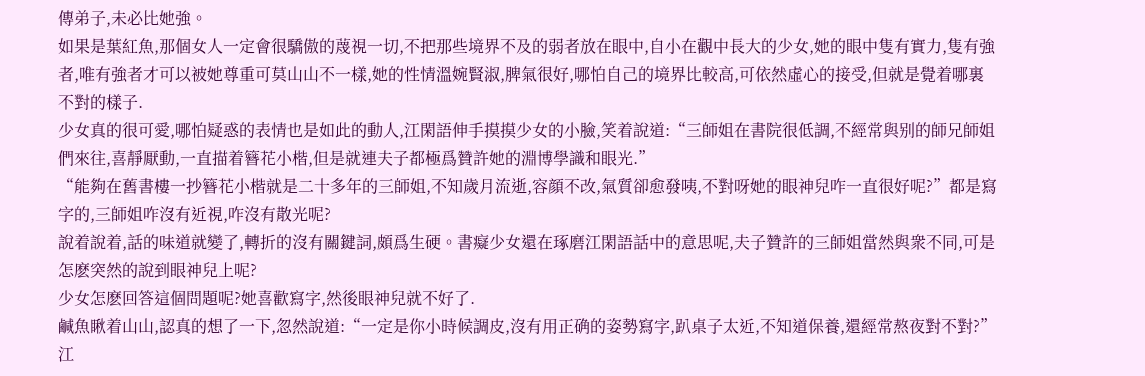傳弟子,未必比她強。
如果是葉紅魚,那個女人一定會很驕傲的蔑視一切,不把那些境界不及的弱者放在眼中,自小在觀中長大的少女,她的眼中隻有實力,隻有強者,唯有強者才可以被她尊重可莫山山不一樣,她的性情溫婉賢淑,脾氣很好,哪怕自己的境界比較高,可依然虛心的接受,但就是覺着哪裏不對的樣子.
少女真的很可愛,哪怕疑惑的表情也是如此的動人,江閑語伸手摸摸少女的小臉,笑着說道:“三師姐在書院很低調,不經常與别的師兄師姐們來往,喜靜厭動,一直描着簪花小楷,但是就連夫子都極爲贊許她的淵博學識和眼光.”
“能夠在舊書樓一抄簪花小楷就是二十多年的三師姐,不知歲月流逝,容顔不改,氣質卻愈發咦,不對呀她的眼神兒咋一直很好呢?”都是寫字的,三師姐咋沒有近視,咋沒有散光呢?
說着說着,話的味道就變了,轉折的沒有關鍵詞,頗爲生硬。書癡少女還在琢磨江閑語話中的意思呢,夫子贊許的三師姐當然與衆不同,可是怎麽突然的說到眼神兒上呢?
少女怎麽回答這個問題呢?她喜歡寫字,然後眼神兒就不好了.
鹹魚瞅着山山,認真的想了一下,忽然說道:“一定是你小時候調皮,沒有用正确的姿勢寫字,趴桌子太近,不知道保養,還經常熬夜對不對?”
江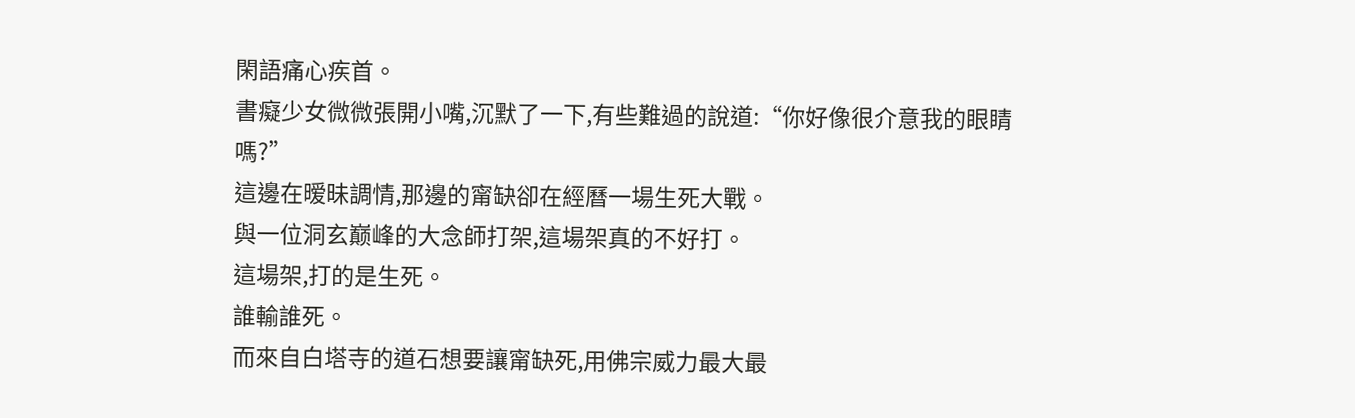閑語痛心疾首。
書癡少女微微張開小嘴,沉默了一下,有些難過的說道:“你好像很介意我的眼睛嗎?”
這邊在暧昧調情,那邊的甯缺卻在經曆一場生死大戰。
與一位洞玄巅峰的大念師打架,這場架真的不好打。
這場架,打的是生死。
誰輸誰死。
而來自白塔寺的道石想要讓甯缺死,用佛宗威力最大最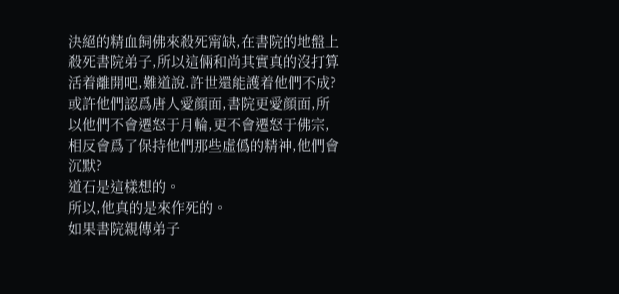決絕的精血飼佛來殺死甯缺,在書院的地盤上殺死書院弟子,所以這倆和尚其實真的沒打算活着離開吧,難道說.許世還能護着他們不成?
或許他們認爲唐人愛顔面,書院更愛顔面,所以他們不會遷怒于月輪,更不會遷怒于佛宗,相反會爲了保持他們那些虛僞的精神,他們會沉默?
道石是這樣想的。
所以,他真的是來作死的。
如果書院親傳弟子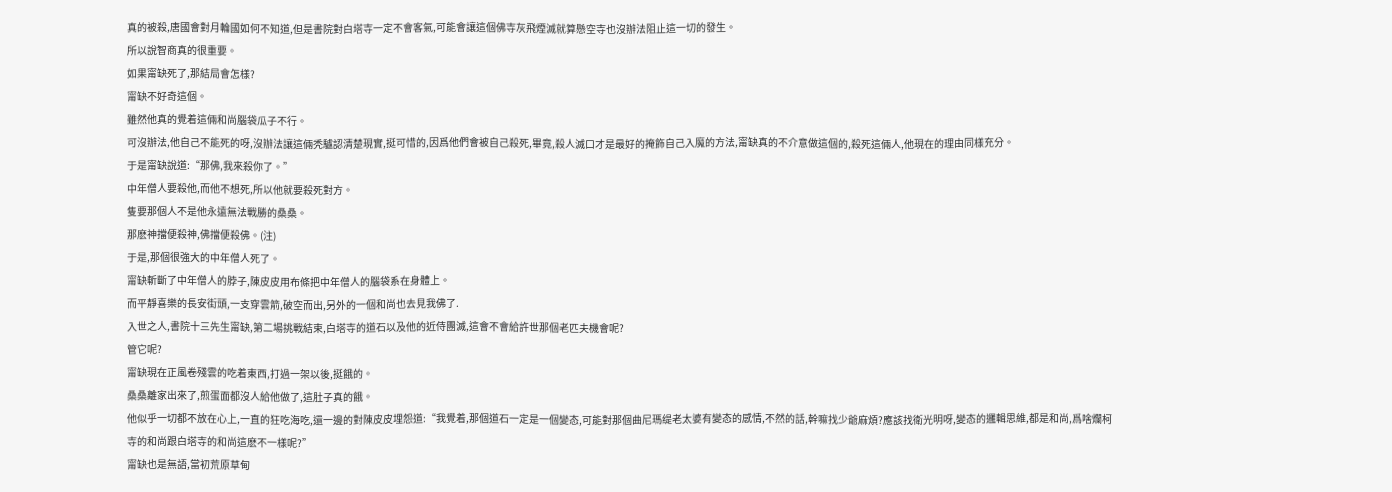真的被殺,唐國會對月輪國如何不知道,但是書院對白塔寺一定不會客氣,可能會讓這個佛寺灰飛煙滅就算懸空寺也沒辦法阻止這一切的發生。
所以說智商真的很重要。
如果甯缺死了,那結局會怎樣?
甯缺不好奇這個。
雖然他真的覺着這倆和尚腦袋瓜子不行。
可沒辦法,他自己不能死的呀,沒辦法讓這倆秃驢認清楚現實,挺可惜的,因爲他們會被自己殺死,畢竟,殺人滅口才是最好的掩飾自己入魔的方法,甯缺真的不介意做這個的,殺死這倆人,他現在的理由同樣充分。
于是甯缺說道:“那佛,我來殺你了。”
中年僧人要殺他,而他不想死,所以他就要殺死對方。
隻要那個人不是他永遠無法戰勝的桑桑。
那麽神擋便殺神,佛擋便殺佛。(注)
于是,那個很強大的中年僧人死了。
甯缺斬斷了中年僧人的脖子,陳皮皮用布條把中年僧人的腦袋系在身體上。
而平靜喜樂的長安街頭,一支穿雲箭,破空而出,另外的一個和尚也去見我佛了.
入世之人,書院十三先生甯缺,第二場挑戰結束,白塔寺的道石以及他的近侍團滅,這會不會給許世那個老匹夫機會呢?
管它呢?
甯缺現在正風卷殘雲的吃着東西,打過一架以後,挺餓的。
桑桑離家出來了,煎蛋面都沒人給他做了,這肚子真的餓。
他似乎一切都不放在心上,一直的狂吃海吃,還一邊的對陳皮皮埋怨道:“我覺着,那個道石一定是一個變态,可能對那個曲尼瑪缇老太婆有變态的感情,不然的話,幹嘛找少爺麻煩?應該找衛光明呀,變态的邏輯思維,都是和尚,爲啥爛柯寺的和尚跟白塔寺的和尚這麽不一樣呢?”
甯缺也是無語,當初荒原草甸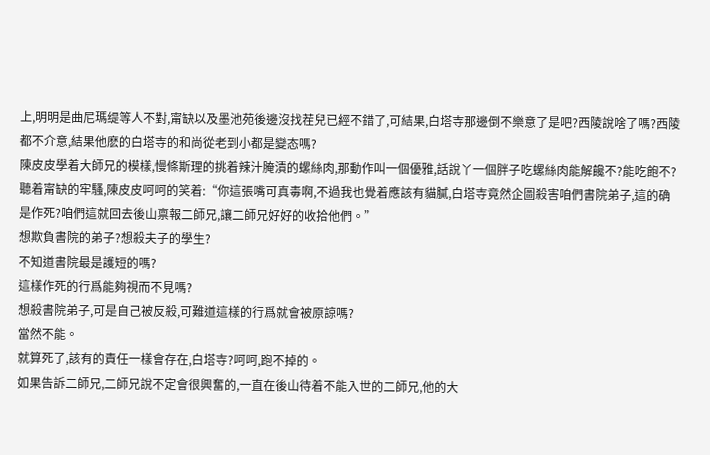上,明明是曲尼瑪缇等人不對,甯缺以及墨池苑後邊沒找茬兒已經不錯了,可結果,白塔寺那邊倒不樂意了是吧?西陵說啥了嗎?西陵都不介意,結果他麽的白塔寺的和尚從老到小都是變态嗎?
陳皮皮學着大師兄的模樣,慢條斯理的挑着辣汁腌漬的螺絲肉,那動作叫一個優雅,話說丫一個胖子吃螺絲肉能解饞不?能吃飽不?
聽着甯缺的牢騷,陳皮皮呵呵的笑着:“你這張嘴可真毒啊,不過我也覺着應該有貓膩,白塔寺竟然企圖殺害咱們書院弟子,這的确是作死?咱們這就回去後山禀報二師兄,讓二師兄好好的收拾他們。”
想欺負書院的弟子?想殺夫子的學生?
不知道書院最是護短的嗎?
這樣作死的行爲能夠視而不見嗎?
想殺書院弟子,可是自己被反殺,可難道這樣的行爲就會被原諒嗎?
當然不能。
就算死了,該有的責任一樣會存在,白塔寺?呵呵,跑不掉的。
如果告訴二師兄,二師兄說不定會很興奮的,一直在後山待着不能入世的二師兄,他的大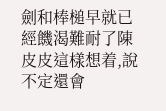劍和棒槌早就已經饑渴難耐了陳皮皮這樣想着,說不定還會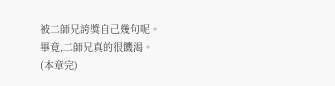被二師兄誇獎自己幾句呢。
畢竟,二師兄真的很饑渴。
(本章完)